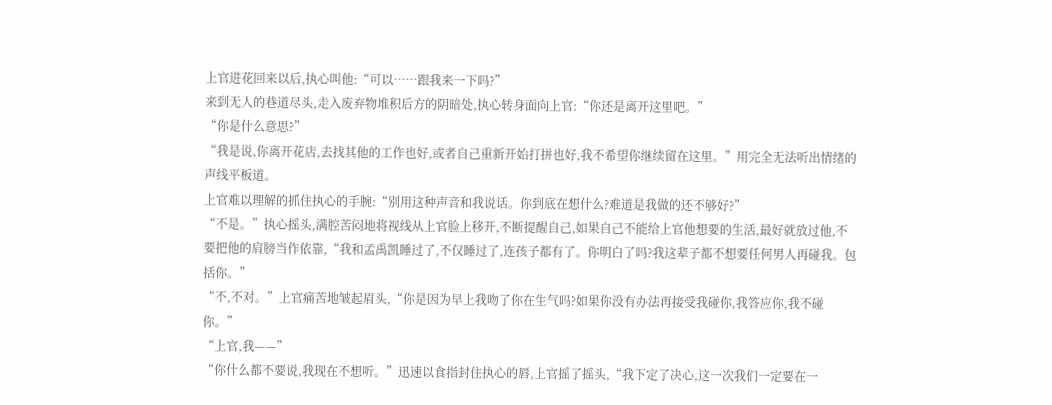上官进花回来以后,执心叫他:“可以……跟我来一下吗?”
来到无人的巷道尽头,走入废弃物堆积后方的阴暗处,执心转身面向上官:“你还是离开这里吧。”
“你是什么意思?”
“我是说,你离开花店,去找其他的工作也好,或者自己重新开始打拼也好,我不希望你继续留在这里。”用完全无法听出情绪的声线平板道。
上官难以理解的抓住执心的手腕:“别用这种声音和我说话。你到底在想什么?难道是我做的还不够好?”
“不是。”执心摇头,满腔苦闷地将视线从上官脸上移开,不断提醒自己,如果自己不能给上官他想要的生活,最好就放过他,不要把他的肩膀当作依靠,“我和孟禹凯睡过了,不仅睡过了,连孩子都有了。你明白了吗?我这辈子都不想要任何男人再碰我。包括你。”
“不,不对。”上官痛苦地皱起眉头,“你是因为早上我吻了你在生气吗?如果你没有办法再接受我碰你,我答应你,我不碰你。”
“上官,我——”
“你什么都不要说,我现在不想听。”迅速以食指封住执心的唇,上官摇了摇头,“我下定了决心,这一次我们一定要在一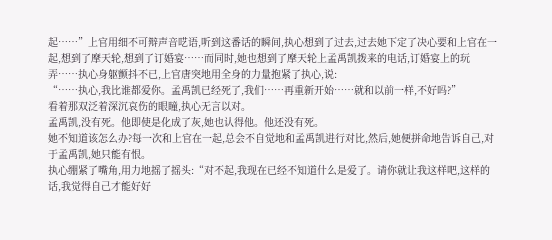起……”上官用细不可辩声音呓语,听到这番话的瞬间,执心想到了过去,过去她下定了决心要和上官在一起,想到了摩天轮,想到了订婚宴……而同时,她也想到了摩天轮上孟禹凯拨来的电话,订婚宴上的玩弄……执心身躯颤抖不已,上官唐突地用全身的力量抱紧了执心,说:
“……执心,我比谁都爱你。孟禹凯已经死了,我们……再重新开始……就和以前一样,不好吗?”
看着那双泛着深沉哀伤的眼瞳,执心无言以对。
孟禹凯,没有死。他即使是化成了灰,她也认得他。他还没有死。
她不知道该怎么办?每一次和上官在一起,总会不自觉地和孟禹凯进行对比,然后,她便拼命地告诉自己,对于孟禹凯,她只能有恨。
执心绷紧了嘴角,用力地摇了摇头:“对不起,我现在已经不知道什么是爱了。请你就让我这样吧,这样的话,我觉得自己才能好好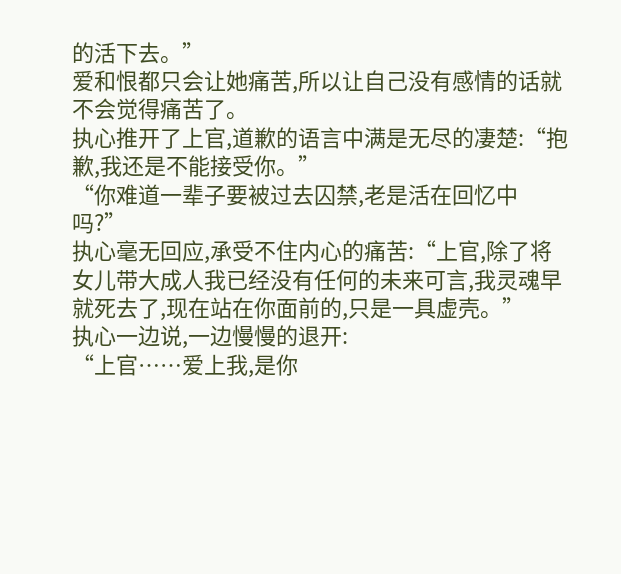的活下去。”
爱和恨都只会让她痛苦,所以让自己没有感情的话就不会觉得痛苦了。
执心推开了上官,道歉的语言中满是无尽的凄楚:“抱歉,我还是不能接受你。”
“你难道一辈子要被过去囚禁,老是活在回忆中吗?”
执心毫无回应,承受不住内心的痛苦:“上官,除了将女儿带大成人我已经没有任何的未来可言,我灵魂早就死去了,现在站在你面前的,只是一具虚壳。”
执心一边说,一边慢慢的退开:
“上官……爱上我,是你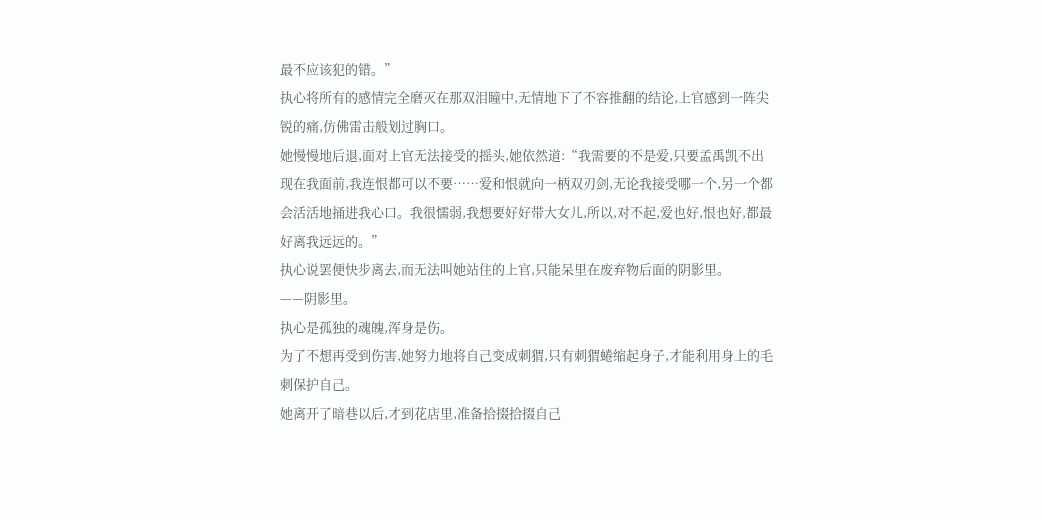最不应该犯的错。”
执心将所有的感情完全磨灭在那双泪瞳中,无情地下了不容推翻的结论,上官感到一阵尖锐的痛,仿佛雷击般划过胸口。
她慢慢地后退,面对上官无法接受的摇头,她依然道:“我需要的不是爱,只要孟禹凯不出现在我面前,我连恨都可以不要……爱和恨就向一柄双刃剑,无论我接受哪一个,另一个都会活活地捅进我心口。我很懦弱,我想要好好带大女儿,所以,对不起,爱也好,恨也好,都最好离我远远的。”
执心说罢便快步离去,而无法叫她站住的上官,只能呆里在废弃物后面的阴影里。
——阴影里。
执心是孤独的魂魄,浑身是伤。
为了不想再受到伤害,她努力地将自己变成刺猬,只有刺猬蜷缩起身子,才能利用身上的毛刺保护自己。
她离开了暗巷以后,才到花店里,准备拾掇拾掇自己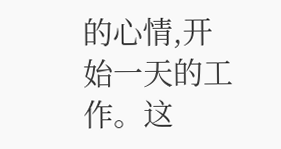的心情,开始一天的工作。这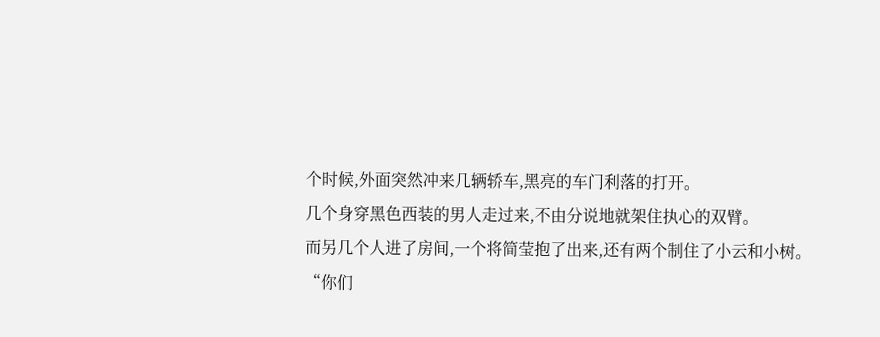个时候,外面突然冲来几辆轿车,黑亮的车门利落的打开。
几个身穿黑色西装的男人走过来,不由分说地就架住执心的双臂。
而另几个人进了房间,一个将简莹抱了出来,还有两个制住了小云和小树。
“你们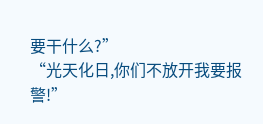要干什么?”
“光天化日,你们不放开我要报警!”